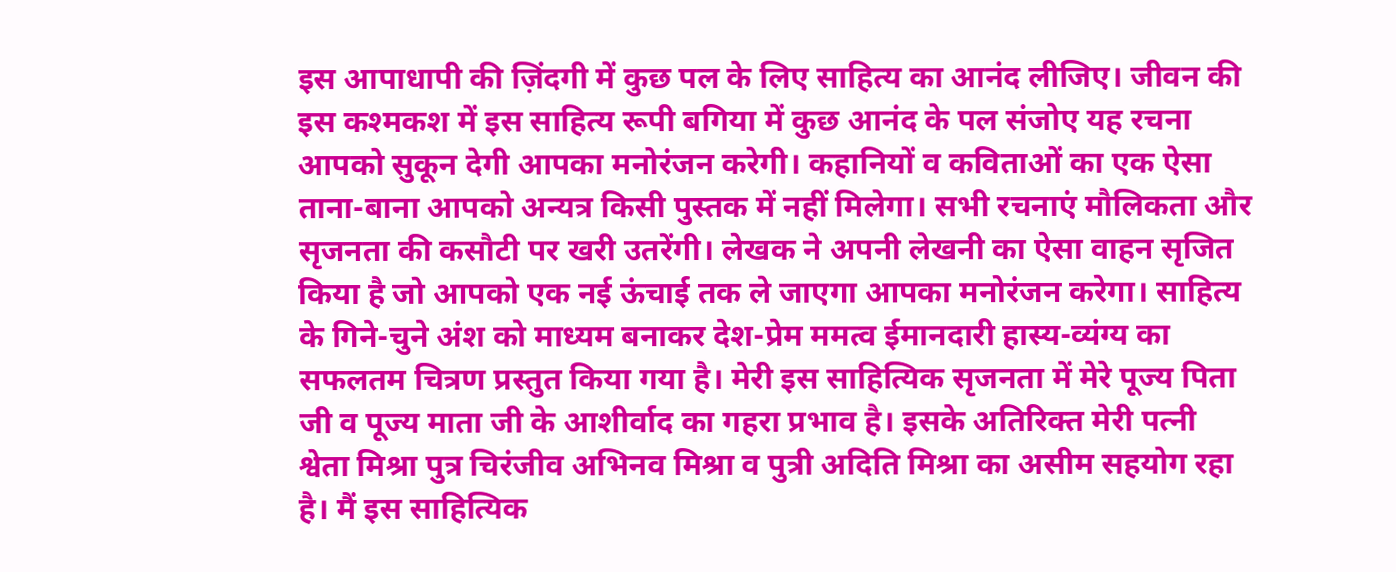इस आपाधापी की ज़िंदगी में कुछ पल के लिए साहित्य का आनंद लीजिए। जीवन की इस कश्मकश में इस साहित्य रूपी बगिया में कुछ आनंद के पल संजोए यह रचना आपको सुकून देगी आपका मनोरंजन करेगी। कहानियों व कविताओं का एक ऐसा ताना-बाना आपको अन्यत्र किसी पुस्तक में नहीं मिलेगा। सभी रचनाएं मौलिकता और सृजनता की कसौटी पर खरी उतरेंगी। लेखक ने अपनी लेखनी का ऐसा वाहन सृजित किया है जो आपको एक नई ऊंचाई तक ले जाएगा आपका मनोरंजन करेगा। साहित्य के गिने-चुने अंश को माध्यम बनाकर देश-प्रेम ममत्व ईमानदारी हास्य-व्यंग्य का सफलतम चित्रण प्रस्तुत किया गया है। मेरी इस साहित्यिक सृजनता में मेरे पूज्य पिता जी व पूज्य माता जी के आशीर्वाद का गहरा प्रभाव है। इसके अतिरिक्त मेरी पत्नी श्वेता मिश्रा पुत्र चिरंजीव अभिनव मिश्रा व पुत्री अदिति मिश्रा का असीम सहयोग रहा है। मैं इस साहित्यिक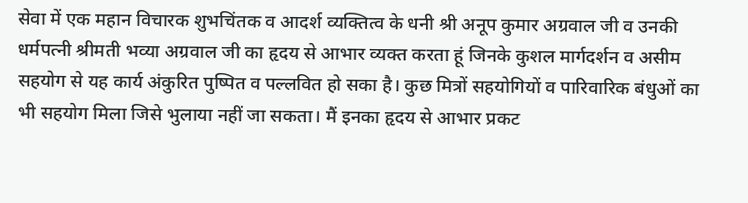सेवा में एक महान विचारक शुभचिंतक व आदर्श व्यक्तित्व के धनी श्री अनूप कुमार अग्रवाल जी व उनकी धर्मपत्नी श्रीमती भव्या अग्रवाल जी का हृदय से आभार व्यक्त करता हूं जिनके कुशल मार्गदर्शन व असीम सहयोग से यह कार्य अंकुरित पुष्पित व पल्लवित हो सका है। कुछ मित्रों सहयोगियों व पारिवारिक बंधुओं का भी सहयोग मिला जिसे भुलाया नहीं जा सकता। मैं इनका हृदय से आभार प्रकट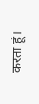करता हूं।